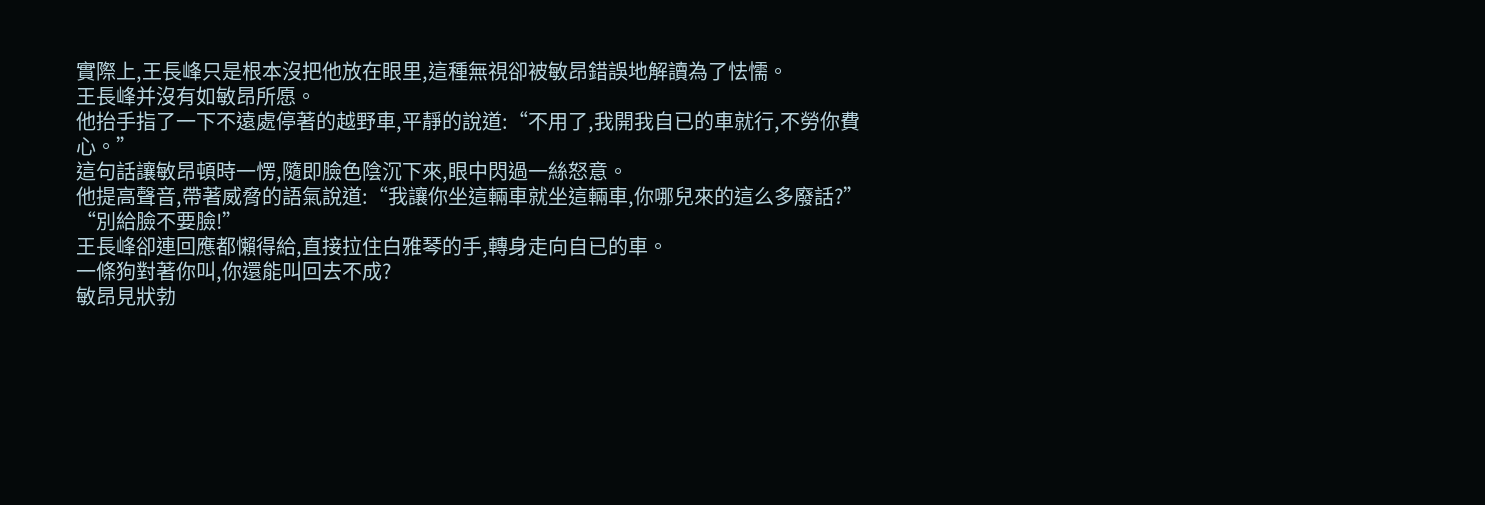實際上,王長峰只是根本沒把他放在眼里,這種無視卻被敏昂錯誤地解讀為了怯懦。
王長峰并沒有如敏昂所愿。
他抬手指了一下不遠處停著的越野車,平靜的說道:“不用了,我開我自已的車就行,不勞你費心。”
這句話讓敏昂頓時一愣,隨即臉色陰沉下來,眼中閃過一絲怒意。
他提高聲音,帶著威脅的語氣說道:“我讓你坐這輛車就坐這輛車,你哪兒來的這么多廢話?”
“別給臉不要臉!”
王長峰卻連回應都懶得給,直接拉住白雅琴的手,轉身走向自已的車。
一條狗對著你叫,你還能叫回去不成?
敏昂見狀勃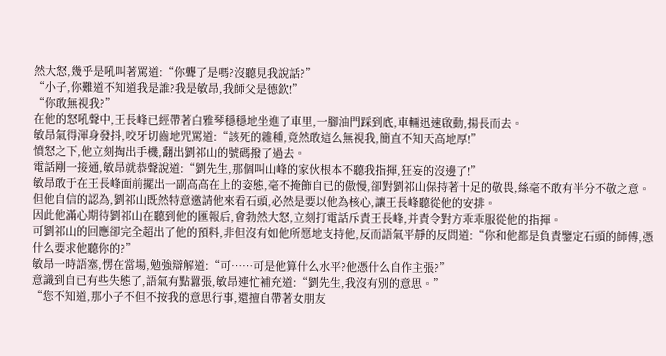然大怒,幾乎是吼叫著罵道:“你聾了是嗎?沒聽見我說話?”
“小子,你難道不知道我是誰?我是敏昂,我師父是德欽!”
“你敢無視我?”
在他的怒吼聲中,王長峰已經帶著白雅琴穩穩地坐進了車里,一腳油門踩到底,車輛迅速啟動,揚長而去。
敏昂氣得渾身發抖,咬牙切齒地咒罵道:“該死的雜種,竟然敢這么無視我,簡直不知天高地厚!”
憤怒之下,他立刻掏出手機,翻出劉祁山的號碼撥了過去。
電話剛一接通,敏昂就恭聲說道:“劉先生,那個叫山峰的家伙根本不聽我指揮,狂妄的沒邊了!”
敏昂敢于在王長峰面前擺出一副高高在上的姿態,毫不掩飾自已的傲慢,卻對劉祁山保持著十足的敬畏,絲毫不敢有半分不敬之意。
但他自信的認為,劉祁山既然特意邀請他來看石頭,必然是要以他為核心,讓王長峰聽從他的安排。
因此他滿心期待劉祁山在聽到他的匯報后,會勃然大怒,立刻打電話斥責王長峰,并責令對方乖乖服從他的指揮。
可劉祁山的回應卻完全超出了他的預料,非但沒有如他所愿地支持他,反而語氣平靜的反問道:“你和他都是負責鑒定石頭的師傅,憑什么要求他聽你的?”
敏昂一時語塞,愣在當場,勉強辯解道:“可……可是他算什么水平?他憑什么自作主張?”
意識到自已有些失態了,語氣有點囂張,敏昂連忙補充道:“劉先生,我沒有別的意思。”
“您不知道,那小子不但不按我的意思行事,還擅自帶著女朋友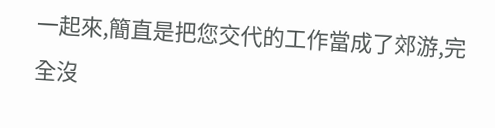一起來,簡直是把您交代的工作當成了郊游,完全沒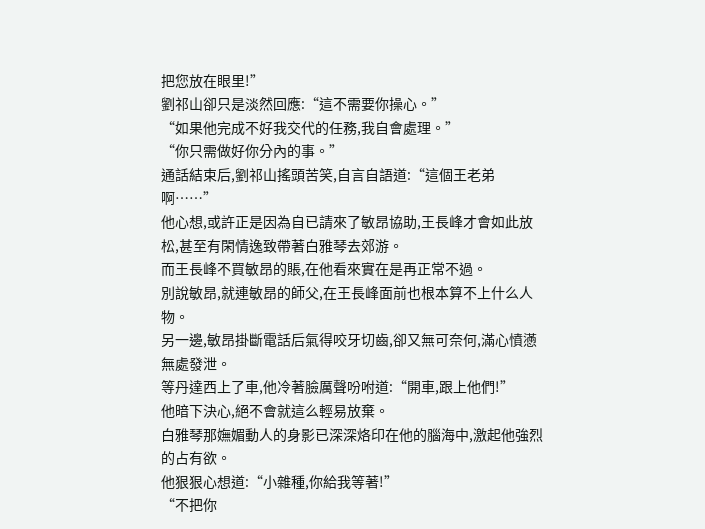把您放在眼里!”
劉祁山卻只是淡然回應:“這不需要你操心。”
“如果他完成不好我交代的任務,我自會處理。”
“你只需做好你分內的事。”
通話結束后,劉祁山搖頭苦笑,自言自語道:“這個王老弟啊……”
他心想,或許正是因為自已請來了敏昂協助,王長峰才會如此放松,甚至有閑情逸致帶著白雅琴去郊游。
而王長峰不買敏昂的賬,在他看來實在是再正常不過。
別說敏昂,就連敏昂的師父,在王長峰面前也根本算不上什么人物。
另一邊,敏昂掛斷電話后氣得咬牙切齒,卻又無可奈何,滿心憤懣無處發泄。
等丹達西上了車,他冷著臉厲聲吩咐道:“開車,跟上他們!”
他暗下決心,絕不會就這么輕易放棄。
白雅琴那嫵媚動人的身影已深深烙印在他的腦海中,激起他強烈的占有欲。
他狠狠心想道:“小雜種,你給我等著!”
“不把你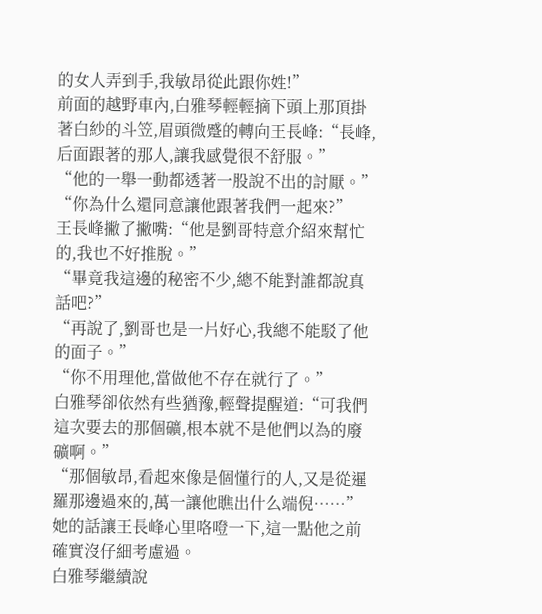的女人弄到手,我敏昂從此跟你姓!”
前面的越野車內,白雅琴輕輕摘下頭上那頂掛著白紗的斗笠,眉頭微蹙的轉向王長峰:“長峰,后面跟著的那人,讓我感覺很不舒服。”
“他的一舉一動都透著一股說不出的討厭。”
“你為什么還同意讓他跟著我們一起來?”
王長峰撇了撇嘴:“他是劉哥特意介紹來幫忙的,我也不好推脫。”
“畢竟我這邊的秘密不少,總不能對誰都說真話吧?”
“再說了,劉哥也是一片好心,我總不能駁了他的面子。”
“你不用理他,當做他不存在就行了。”
白雅琴卻依然有些猶豫,輕聲提醒道:“可我們這次要去的那個礦,根本就不是他們以為的廢礦啊。”
“那個敏昂,看起來像是個懂行的人,又是從暹羅那邊過來的,萬一讓他瞧出什么端倪……”
她的話讓王長峰心里咯噔一下,這一點他之前確實沒仔細考慮過。
白雅琴繼續說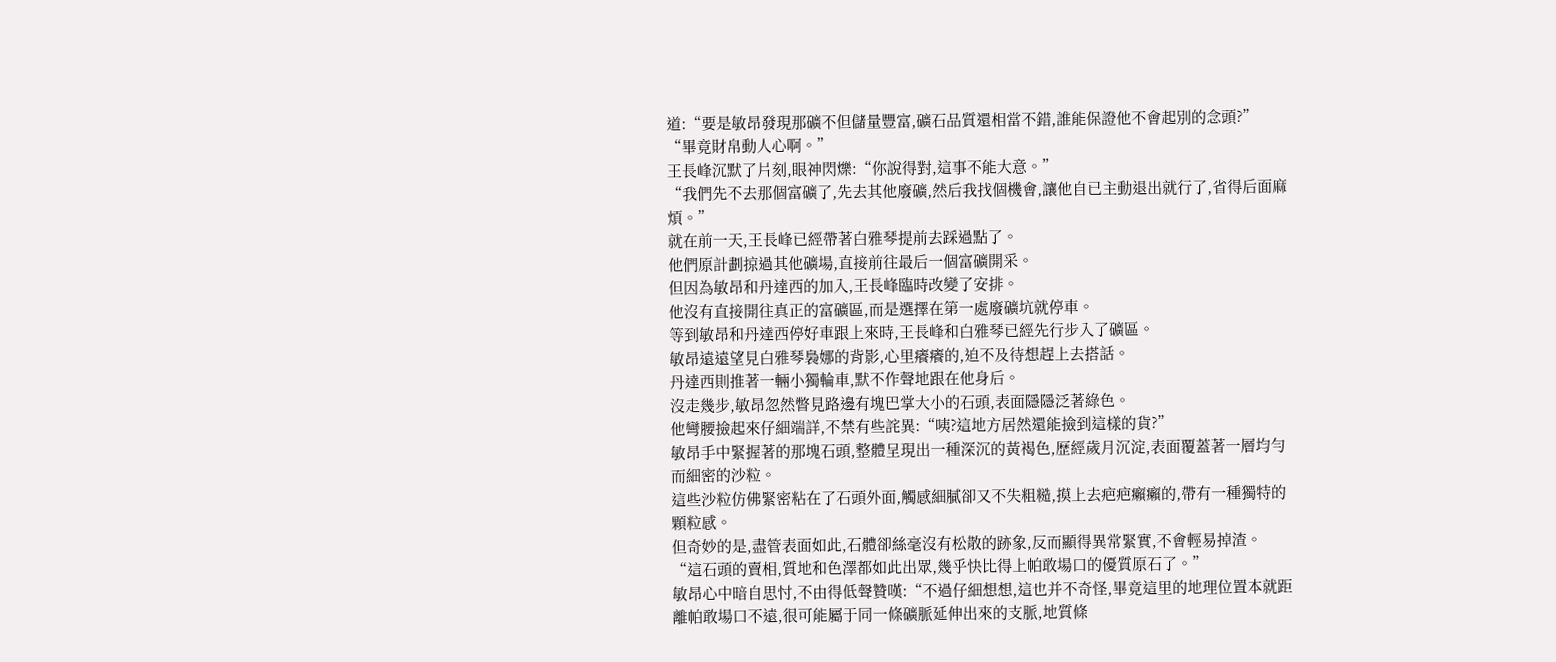道:“要是敏昂發現那礦不但儲量豐富,礦石品質還相當不錯,誰能保證他不會起別的念頭?”
“畢竟財帛動人心啊。”
王長峰沉默了片刻,眼神閃爍:“你說得對,這事不能大意。”
“我們先不去那個富礦了,先去其他廢礦,然后我找個機會,讓他自已主動退出就行了,省得后面麻煩。”
就在前一天,王長峰已經帶著白雅琴提前去踩過點了。
他們原計劃掠過其他礦場,直接前往最后一個富礦開采。
但因為敏昂和丹達西的加入,王長峰臨時改變了安排。
他沒有直接開往真正的富礦區,而是選擇在第一處廢礦坑就停車。
等到敏昂和丹達西停好車跟上來時,王長峰和白雅琴已經先行步入了礦區。
敏昂遠遠望見白雅琴裊娜的背影,心里癢癢的,迫不及待想趕上去搭話。
丹達西則推著一輛小獨輪車,默不作聲地跟在他身后。
沒走幾步,敏昂忽然瞥見路邊有塊巴掌大小的石頭,表面隱隱泛著綠色。
他彎腰撿起來仔細端詳,不禁有些詫異:“咦?這地方居然還能撿到這樣的貨?”
敏昂手中緊握著的那塊石頭,整體呈現出一種深沉的黃褐色,歷經歲月沉淀,表面覆蓋著一層均勻而細密的沙粒。
這些沙粒仿佛緊密粘在了石頭外面,觸感細膩卻又不失粗糙,摸上去疤疤癩癩的,帶有一種獨特的顆粒感。
但奇妙的是,盡管表面如此,石體卻絲毫沒有松散的跡象,反而顯得異常緊實,不會輕易掉渣。
“這石頭的賣相,質地和色澤都如此出眾,幾乎快比得上帕敢場口的優質原石了。”
敏昂心中暗自思忖,不由得低聲贊嘆:“不過仔細想想,這也并不奇怪,畢竟這里的地理位置本就距離帕敢場口不遠,很可能屬于同一條礦脈延伸出來的支脈,地質條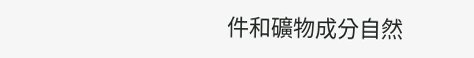件和礦物成分自然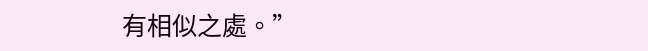有相似之處。”